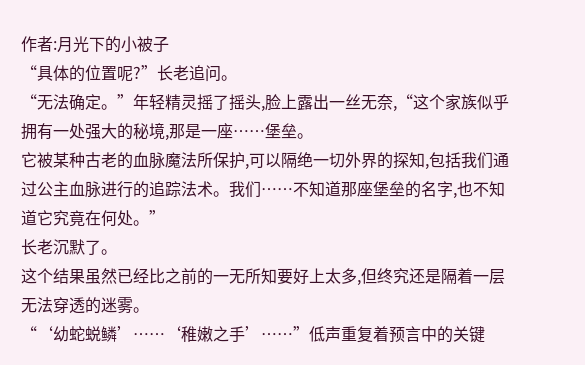作者:月光下的小被子
“具体的位置呢?”长老追问。
“无法确定。”年轻精灵摇了摇头,脸上露出一丝无奈,“这个家族似乎拥有一处强大的秘境,那是一座……堡垒。
它被某种古老的血脉魔法所保护,可以隔绝一切外界的探知,包括我们通过公主血脉进行的追踪法术。我们……不知道那座堡垒的名字,也不知道它究竟在何处。”
长老沉默了。
这个结果虽然已经比之前的一无所知要好上太多,但终究还是隔着一层无法穿透的迷雾。
“‘幼蛇蜕鳞’……‘稚嫩之手’……”低声重复着预言中的关键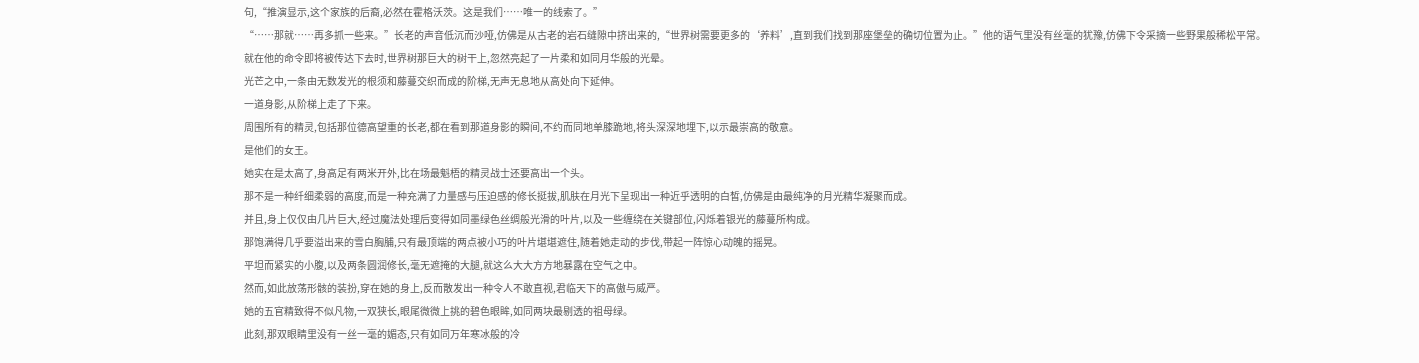句,“推演显示,这个家族的后裔,必然在霍格沃茨。这是我们……唯一的线索了。”
“……那就……再多抓一些来。”长老的声音低沉而沙哑,仿佛是从古老的岩石缝隙中挤出来的,“世界树需要更多的‘养料’,直到我们找到那座堡垒的确切位置为止。”他的语气里没有丝毫的犹豫,仿佛下令采摘一些野果般稀松平常。
就在他的命令即将被传达下去时,世界树那巨大的树干上,忽然亮起了一片柔和如同月华般的光晕。
光芒之中,一条由无数发光的根须和藤蔓交织而成的阶梯,无声无息地从高处向下延伸。
一道身影,从阶梯上走了下来。
周围所有的精灵,包括那位德高望重的长老,都在看到那道身影的瞬间,不约而同地单膝跪地,将头深深地埋下,以示最崇高的敬意。
是他们的女王。
她实在是太高了,身高足有两米开外,比在场最魁梧的精灵战士还要高出一个头。
那不是一种纤细柔弱的高度,而是一种充满了力量感与压迫感的修长挺拔,肌肤在月光下呈现出一种近乎透明的白皙,仿佛是由最纯净的月光精华凝聚而成。
并且,身上仅仅由几片巨大,经过魔法处理后变得如同墨绿色丝绸般光滑的叶片,以及一些缠绕在关键部位,闪烁着银光的藤蔓所构成。
那饱满得几乎要溢出来的雪白胸脯,只有最顶端的两点被小巧的叶片堪堪遮住,随着她走动的步伐,带起一阵惊心动魄的摇晃。
平坦而紧实的小腹,以及两条圆润修长,毫无遮掩的大腿,就这么大大方方地暴露在空气之中。
然而,如此放荡形骸的装扮,穿在她的身上,反而散发出一种令人不敢直视,君临天下的高傲与威严。
她的五官精致得不似凡物,一双狭长,眼尾微微上挑的碧色眼眸,如同两块最剔透的祖母绿。
此刻,那双眼睛里没有一丝一毫的媚态,只有如同万年寒冰般的冷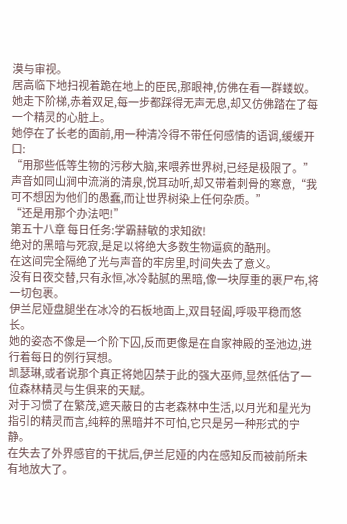漠与审视。
居高临下地扫视着跪在地上的臣民,那眼神,仿佛在看一群蝼蚁。
她走下阶梯,赤着双足,每一步都踩得无声无息,却又仿佛踏在了每一个精灵的心脏上。
她停在了长老的面前,用一种清冷得不带任何感情的语调,缓缓开口:
“用那些低等生物的污秽大脑,来喂养世界树,已经是极限了。”
声音如同山涧中流淌的清泉,悦耳动听,却又带着刺骨的寒意,“我可不想因为他们的愚蠢,而让世界树染上任何杂质。”
“还是用那个办法吧!”
第五十八章 每日任务:学霸赫敏的求知欲!
绝对的黑暗与死寂,是足以将绝大多数生物逼疯的酷刑。
在这间完全隔绝了光与声音的牢房里,时间失去了意义。
没有日夜交替,只有永恒,冰冷黏腻的黑暗,像一块厚重的裹尸布,将一切包裹。
伊兰尼娅盘腿坐在冰冷的石板地面上,双目轻阖,呼吸平稳而悠长。
她的姿态不像是一个阶下囚,反而更像是在自家神殿的圣池边,进行着每日的例行冥想。
凯瑟琳,或者说那个真正将她囚禁于此的强大巫师,显然低估了一位森林精灵与生俱来的天赋。
对于习惯了在繁茂,遮天蔽日的古老森林中生活,以月光和星光为指引的精灵而言,纯粹的黑暗并不可怕,它只是另一种形式的宁静。
在失去了外界感官的干扰后,伊兰尼娅的内在感知反而被前所未有地放大了。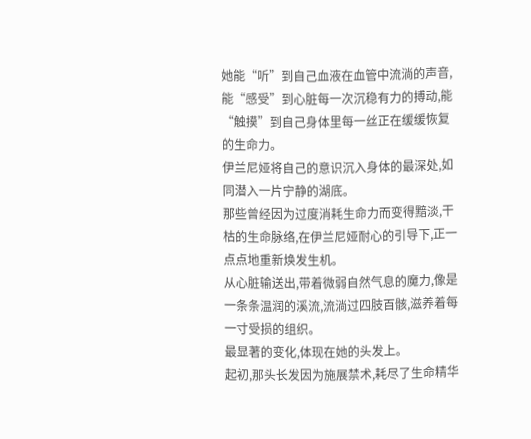她能“听”到自己血液在血管中流淌的声音,能“感受”到心脏每一次沉稳有力的搏动,能“触摸”到自己身体里每一丝正在缓缓恢复的生命力。
伊兰尼娅将自己的意识沉入身体的最深处,如同潜入一片宁静的湖底。
那些曾经因为过度消耗生命力而变得黯淡,干枯的生命脉络,在伊兰尼娅耐心的引导下,正一点点地重新焕发生机。
从心脏输送出,带着微弱自然气息的魔力,像是一条条温润的溪流,流淌过四肢百骸,滋养着每一寸受损的组织。
最显著的变化,体现在她的头发上。
起初,那头长发因为施展禁术,耗尽了生命精华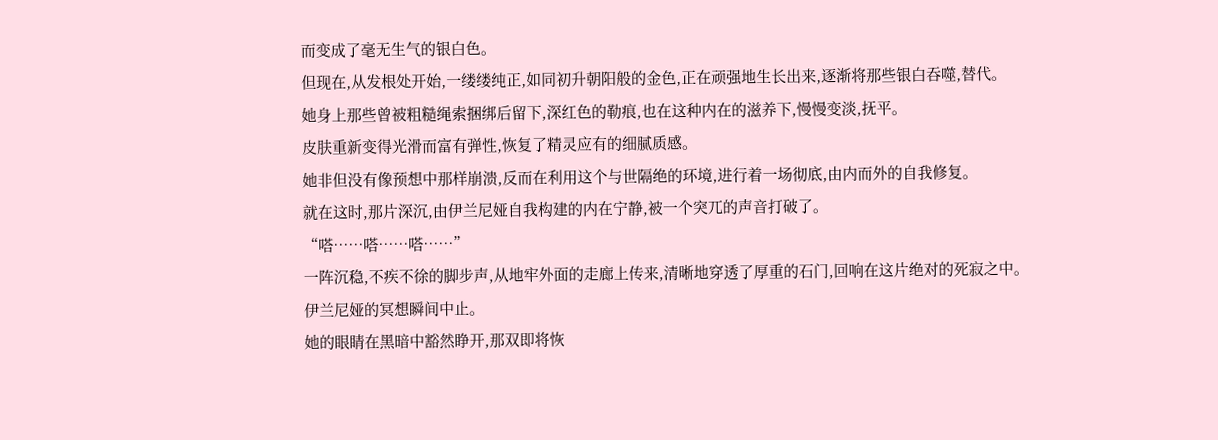而变成了毫无生气的银白色。
但现在,从发根处开始,一缕缕纯正,如同初升朝阳般的金色,正在顽强地生长出来,逐渐将那些银白吞噬,替代。
她身上那些曾被粗糙绳索捆绑后留下,深红色的勒痕,也在这种内在的滋养下,慢慢变淡,抚平。
皮肤重新变得光滑而富有弹性,恢复了精灵应有的细腻质感。
她非但没有像预想中那样崩溃,反而在利用这个与世隔绝的环境,进行着一场彻底,由内而外的自我修复。
就在这时,那片深沉,由伊兰尼娅自我构建的内在宁静,被一个突兀的声音打破了。
“嗒……嗒……嗒……”
一阵沉稳,不疾不徐的脚步声,从地牢外面的走廊上传来,清晰地穿透了厚重的石门,回响在这片绝对的死寂之中。
伊兰尼娅的冥想瞬间中止。
她的眼睛在黑暗中豁然睁开,那双即将恢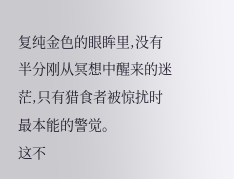复纯金色的眼眸里,没有半分刚从冥想中醒来的迷茫,只有猎食者被惊扰时最本能的警觉。
这不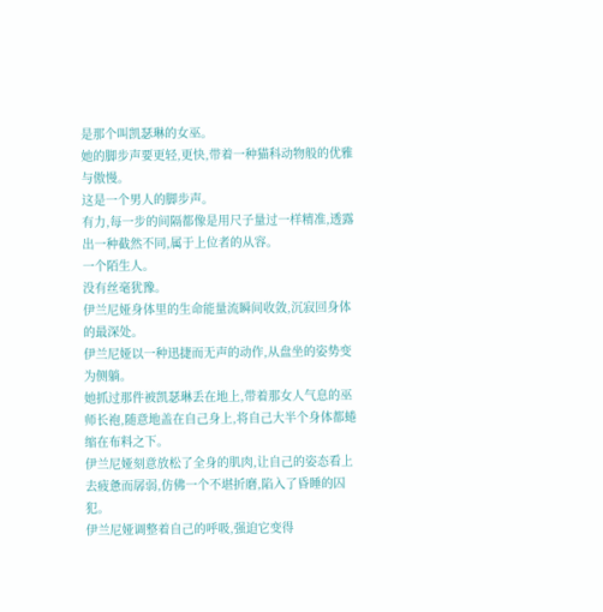是那个叫凯瑟琳的女巫。
她的脚步声要更轻,更快,带着一种猫科动物般的优雅与傲慢。
这是一个男人的脚步声。
有力,每一步的间隔都像是用尺子量过一样精准,透露出一种截然不同,属于上位者的从容。
一个陌生人。
没有丝毫犹豫。
伊兰尼娅身体里的生命能量流瞬间收敛,沉寂回身体的最深处。
伊兰尼娅以一种迅捷而无声的动作,从盘坐的姿势变为侧躺。
她抓过那件被凯瑟琳丢在地上,带着那女人气息的巫师长袍,随意地盖在自己身上,将自己大半个身体都蜷缩在布料之下。
伊兰尼娅刻意放松了全身的肌肉,让自己的姿态看上去疲惫而孱弱,仿佛一个不堪折磨,陷入了昏睡的囚犯。
伊兰尼娅调整着自己的呼吸,强迫它变得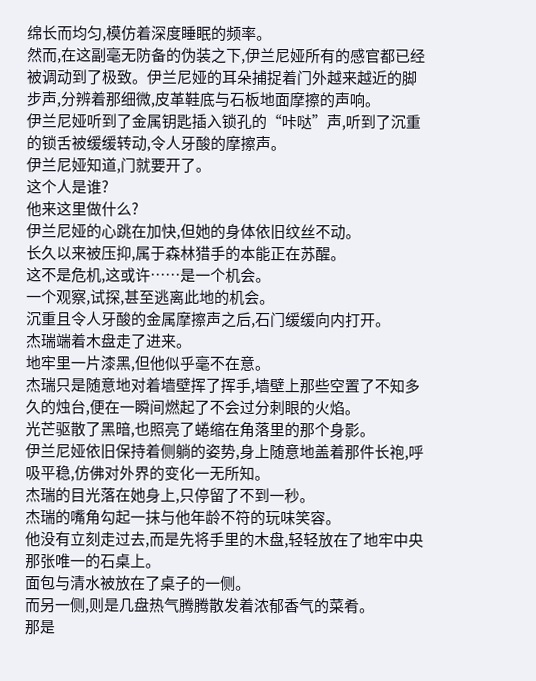绵长而均匀,模仿着深度睡眠的频率。
然而,在这副毫无防备的伪装之下,伊兰尼娅所有的感官都已经被调动到了极致。伊兰尼娅的耳朵捕捉着门外越来越近的脚步声,分辨着那细微,皮革鞋底与石板地面摩擦的声响。
伊兰尼娅听到了金属钥匙插入锁孔的“咔哒”声,听到了沉重的锁舌被缓缓转动,令人牙酸的摩擦声。
伊兰尼娅知道,门就要开了。
这个人是谁?
他来这里做什么?
伊兰尼娅的心跳在加快,但她的身体依旧纹丝不动。
长久以来被压抑,属于森林猎手的本能正在苏醒。
这不是危机,这或许……是一个机会。
一个观察,试探,甚至逃离此地的机会。
沉重且令人牙酸的金属摩擦声之后,石门缓缓向内打开。
杰瑞端着木盘走了进来。
地牢里一片漆黑,但他似乎毫不在意。
杰瑞只是随意地对着墙壁挥了挥手,墙壁上那些空置了不知多久的烛台,便在一瞬间燃起了不会过分刺眼的火焰。
光芒驱散了黑暗,也照亮了蜷缩在角落里的那个身影。
伊兰尼娅依旧保持着侧躺的姿势,身上随意地盖着那件长袍,呼吸平稳,仿佛对外界的变化一无所知。
杰瑞的目光落在她身上,只停留了不到一秒。
杰瑞的嘴角勾起一抹与他年龄不符的玩味笑容。
他没有立刻走过去,而是先将手里的木盘,轻轻放在了地牢中央那张唯一的石桌上。
面包与清水被放在了桌子的一侧。
而另一侧,则是几盘热气腾腾散发着浓郁香气的菜肴。
那是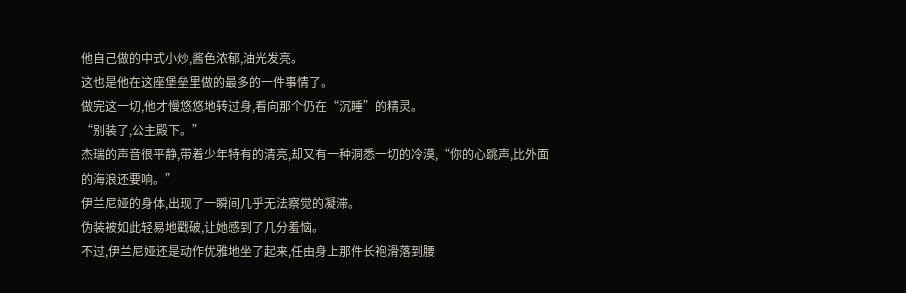他自己做的中式小炒,酱色浓郁,油光发亮。
这也是他在这座堡垒里做的最多的一件事情了。
做完这一切,他才慢悠悠地转过身,看向那个仍在“沉睡”的精灵。
“别装了,公主殿下。”
杰瑞的声音很平静,带着少年特有的清亮,却又有一种洞悉一切的冷漠,“你的心跳声,比外面的海浪还要响。”
伊兰尼娅的身体,出现了一瞬间几乎无法察觉的凝滞。
伪装被如此轻易地戳破,让她感到了几分羞恼。
不过,伊兰尼娅还是动作优雅地坐了起来,任由身上那件长袍滑落到腰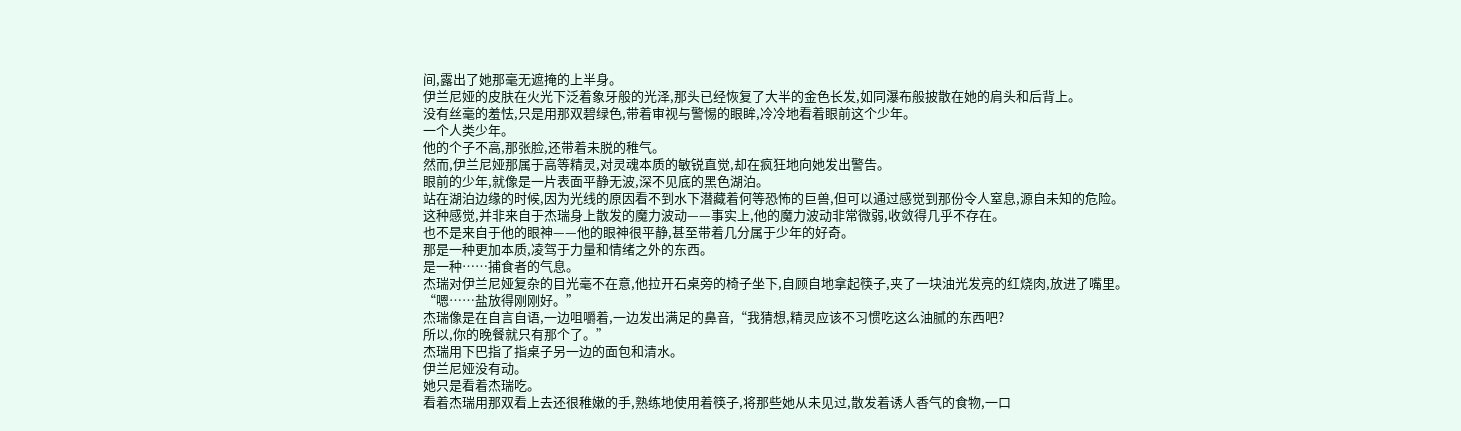间,露出了她那毫无遮掩的上半身。
伊兰尼娅的皮肤在火光下泛着象牙般的光泽,那头已经恢复了大半的金色长发,如同瀑布般披散在她的肩头和后背上。
没有丝毫的羞怯,只是用那双碧绿色,带着审视与警惕的眼眸,冷冷地看着眼前这个少年。
一个人类少年。
他的个子不高,那张脸,还带着未脱的稚气。
然而,伊兰尼娅那属于高等精灵,对灵魂本质的敏锐直觉,却在疯狂地向她发出警告。
眼前的少年,就像是一片表面平静无波,深不见底的黑色湖泊。
站在湖泊边缘的时候,因为光线的原因看不到水下潜藏着何等恐怖的巨兽,但可以通过感觉到那份令人窒息,源自未知的危险。
这种感觉,并非来自于杰瑞身上散发的魔力波动——事实上,他的魔力波动非常微弱,收敛得几乎不存在。
也不是来自于他的眼神——他的眼神很平静,甚至带着几分属于少年的好奇。
那是一种更加本质,凌驾于力量和情绪之外的东西。
是一种……捕食者的气息。
杰瑞对伊兰尼娅复杂的目光毫不在意,他拉开石桌旁的椅子坐下,自顾自地拿起筷子,夹了一块油光发亮的红烧肉,放进了嘴里。
“嗯……盐放得刚刚好。”
杰瑞像是在自言自语,一边咀嚼着,一边发出满足的鼻音,“我猜想,精灵应该不习惯吃这么油腻的东西吧?
所以,你的晚餐就只有那个了。”
杰瑞用下巴指了指桌子另一边的面包和清水。
伊兰尼娅没有动。
她只是看着杰瑞吃。
看着杰瑞用那双看上去还很稚嫩的手,熟练地使用着筷子,将那些她从未见过,散发着诱人香气的食物,一口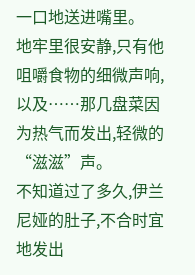一口地送进嘴里。
地牢里很安静,只有他咀嚼食物的细微声响,以及……那几盘菜因为热气而发出,轻微的“滋滋”声。
不知道过了多久,伊兰尼娅的肚子,不合时宜地发出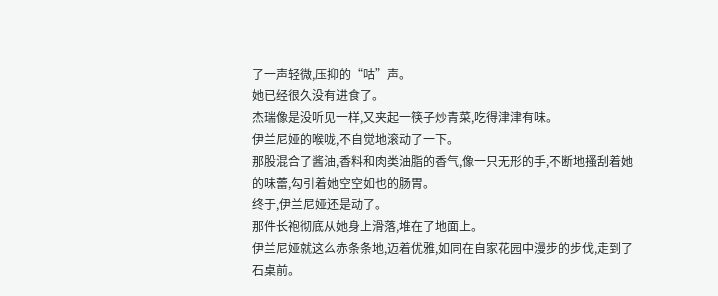了一声轻微,压抑的“咕”声。
她已经很久没有进食了。
杰瑞像是没听见一样,又夹起一筷子炒青菜,吃得津津有味。
伊兰尼娅的喉咙,不自觉地滚动了一下。
那股混合了酱油,香料和肉类油脂的香气,像一只无形的手,不断地搔刮着她的味蕾,勾引着她空空如也的肠胃。
终于,伊兰尼娅还是动了。
那件长袍彻底从她身上滑落,堆在了地面上。
伊兰尼娅就这么赤条条地,迈着优雅,如同在自家花园中漫步的步伐,走到了石桌前。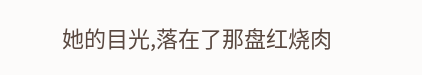她的目光,落在了那盘红烧肉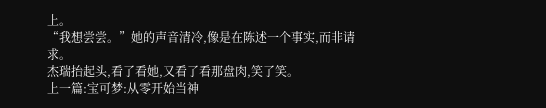上。
“我想尝尝。”她的声音清冷,像是在陈述一个事实,而非请求。
杰瑞抬起头,看了看她,又看了看那盘肉,笑了笑。
上一篇:宝可梦:从零开始当神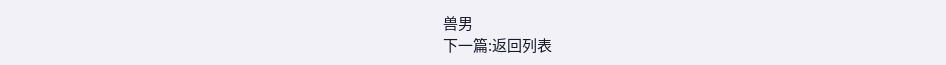兽男
下一篇:返回列表